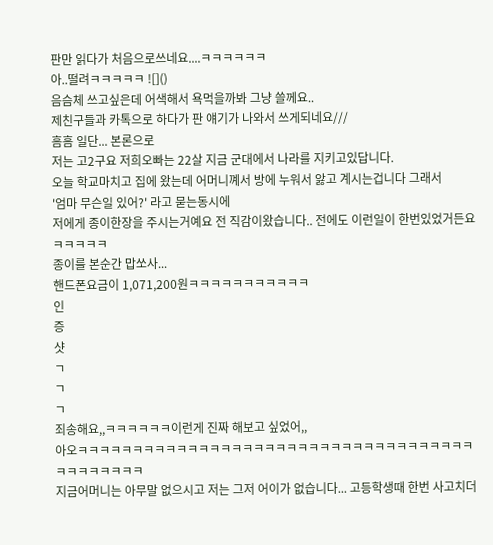판만 읽다가 처음으로쓰네요....ㅋㅋㅋㅋㅋㅋ
아..떨려ㅋㅋㅋㅋㅋ ![]()
음슴체 쓰고싶은데 어색해서 욕먹을까봐 그냥 쓸께요..
제친구들과 카톡으로 하다가 판 얘기가 나와서 쓰게되네요///
흠흠 일단... 본론으로
저는 고2구요 저희오빠는 22살 지금 군대에서 나라를 지키고있답니다.
오늘 학교마치고 집에 왔는데 어머니꼐서 방에 누워서 앓고 계시는겁니다 그래서
'엄마 무슨일 있어?' 라고 묻는동시에
저에게 종이한장을 주시는거예요 전 직감이왔습니다.. 전에도 이런일이 한번있었거든요ㅋㅋㅋㅋㅋ
종이를 본순간 맙쏘사...
핸드폰요금이 1,071,200원ㅋㅋㅋㅋㅋㅋㅋㅋㅋㅋㅋ
인
증
샷
ㄱ
ㄱ
ㄱ
죄송해요,,ㅋㅋㅋㅋㅋㅋ이런게 진짜 해보고 싶었어,,
아오ㅋㅋㅋㅋㅋㅋㅋㅋㅋㅋㅋㅋㅋㅋㅋㅋㅋㅋㅋㅋㅋㅋㅋㅋㅋㅋㅋㅋㅋㅋㅋㅋㅋㅋㅋㅋㅋㅋㅋㅋㅋㅋㅋㅋ
지금어머니는 아무말 없으시고 저는 그저 어이가 없습니다... 고등학생때 한번 사고치더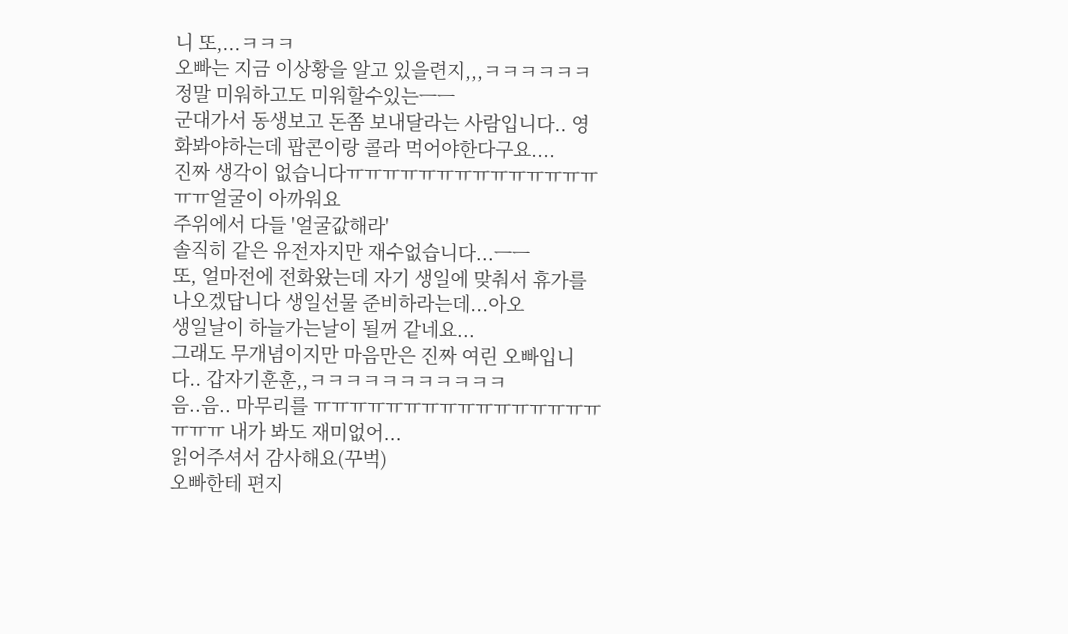니 또,...ㅋㅋㅋ
오빠는 지금 이상황을 알고 있을련지,,,ㅋㅋㅋㅋㅋㅋ 정말 미워하고도 미워할수있는ㅡㅡ
군대가서 동생보고 돈쫌 보내달라는 사람입니다.. 영화봐야하는데 팝콘이랑 콜라 먹어야한다구요....
진짜 생각이 없습니다ㅠㅠㅠㅠㅠㅠㅠㅠㅠㅠㅠㅠㅠㅠㅠㅠ얼굴이 아까워요
주위에서 다들 '얼굴값해라'
솔직히 같은 유전자지만 재수없습니다...ㅡㅡ
또, 얼마전에 전화왔는데 자기 생일에 맞춰서 휴가를 나오겠답니다 생일선물 준비하라는데...아오
생일날이 하늘가는날이 될꺼 같네요...
그래도 무개념이지만 마음만은 진짜 여린 오빠입니다.. 갑자기훈훈,,ㅋㅋㅋㅋㅋㅋㅋㅋㅋㅋㅋ
음..음.. 마무리를 ㅠㅠㅠㅠㅠㅠㅠㅠㅠㅠㅠㅠㅠㅠㅠㅠㅠㅠㅠ 내가 봐도 재미없어...
읽어주셔서 감사해요(꾸벅)
오빠한테 편지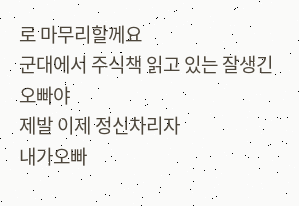로 마무리할께요
군대에서 주식책 읽고 있는 잘생긴오빠야
제발 이제 정신차리자
내가오빠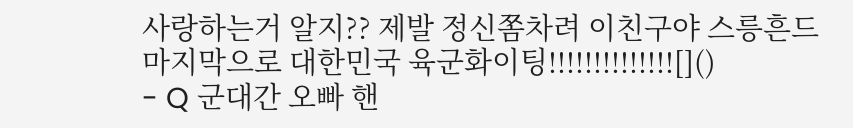사랑하는거 알지?? 제발 정신쫌차려 이친구야 스릉흔드
마지막으로 대한민국 육군화이팅!!!!!!!!!!!!!![]()
- Q 군대간 오빠 핸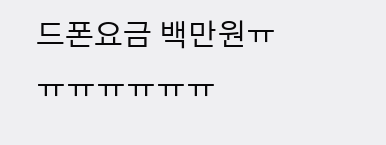드폰요금 백만원ㅠㅠㅠㅠㅠㅠㅠ